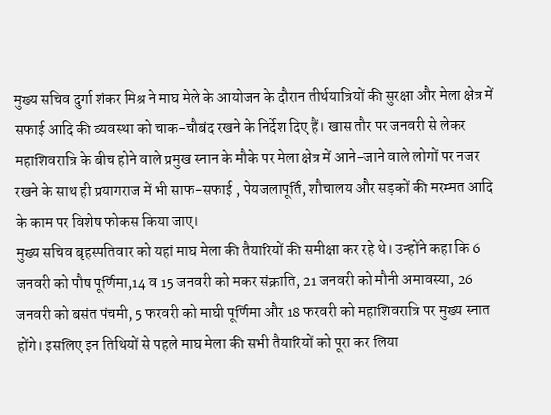मुख्य सचिव दुर्गा शंकर मिश्र ने माघ मेले के आयोजन के दौरान तीर्थयात्रियों की सुरक्षा और मेला क्षेत्र में सफाई आदि की व्यवस्था को चाक-चौबंद रखने के निर्देश दिए हैं। खास तौर पर जनवरी से लेकर महाशिवरात्रि के बीच होने वाले प्रमुख स्नान के मौके पर मेला क्षेत्र में आने-जाने वाले लोगों पर नजर रखने के साथ ही प्रयागराज में भी साफ-सफाई , पेयजलापूर्ति, शौचालय और सड़कों की मरम्मत आदि के काम पर विशेष फोकस किया जाए।
मुख्य सचिव बृहस्पतिवार को यहां माघ मेला की तैयारियों की समीक्षा कर रहे थे। उन्होंने कहा कि 6 जनवरी को पौष पूर्णिमा,14 व 15 जनवरी को मकर संक्राति, 21 जनवरी को मौनी अमावस्या, 26 जनवरी को बसंत पंचमी, 5 फरवरी को माघी पूर्णिमा और 18 फरवरी को महाशिवरात्रि पर मुख्य स्नात होंगे। इसलिए इन तिथियों से पहले माघ मेला की सभी तैयारियों को पूरा कर लिया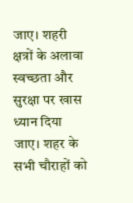जाए। शहरी क्षत्रों के अलावा स्वच्छता और सुरक्षा पर खास ध्यान दिया जाए। शहर के सभी चौराहों को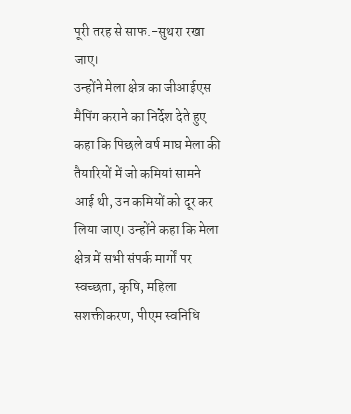पूरी तरह से साफ.-सुथरा रखा जाए।
उन्होंने मेला क्षेत्र का जीआईएस मैपिंग कराने का निर्देश देते हुए कहा कि पिछले वर्ष माघ मेला की तैयारियों में जो कमियां सामने आई थी, उन कमियों को दूर कर लिया जाए। उन्होंने कहा कि मेला क्षेत्र में सभी संपर्क मार्गों पर स्वच्छता, कृषि, महिला सशक्तीकरण, पीएम स्वनिधि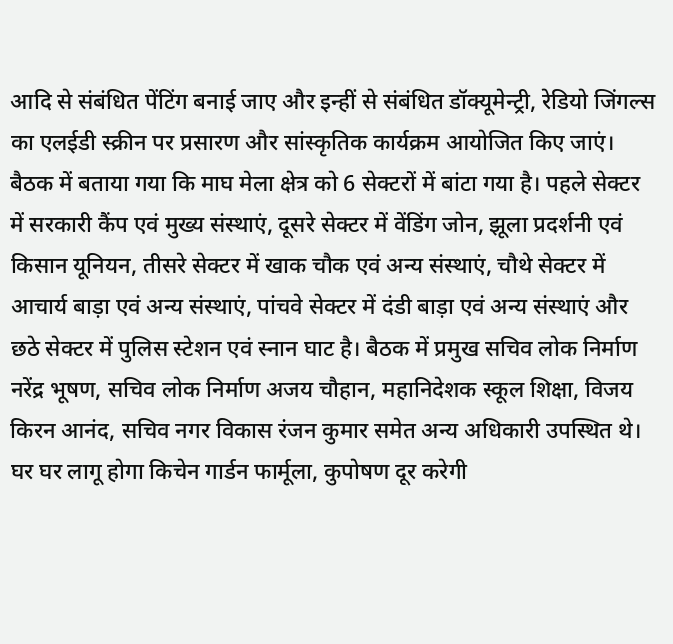आदि से संबंधित पेंटिंग बनाई जाए और इन्हीं से संबंधित डॉक्यूमेन्ट्री, रेडियो जिंगल्स का एलईडी स्क्रीन पर प्रसारण और सांस्कृतिक कार्यक्रम आयोजित किए जाएं।
बैठक में बताया गया कि माघ मेला क्षेत्र को 6 सेक्टरों में बांटा गया है। पहले सेक्टर में सरकारी कैंप एवं मुख्य संस्थाएं, दूसरे सेक्टर में वेंडिंग जोन, झूला प्रदर्शनी एवं किसान यूनियन, तीसरे सेक्टर में खाक चौक एवं अन्य संस्थाएं, चौथे सेक्टर में आचार्य बाड़ा एवं अन्य संस्थाएं, पांचवे सेक्टर में दंडी बाड़ा एवं अन्य संस्थाएं और छठे सेक्टर में पुलिस स्टेशन एवं स्नान घाट है। बैठक में प्रमुख सचिव लोक निर्माण नरेंद्र भूषण, सचिव लोक निर्माण अजय चौहान, महानिदेशक स्कूल शिक्षा, विजय किरन आनंद, सचिव नगर विकास रंजन कुमार समेत अन्य अधिकारी उपस्थित थे।
घर घर लागू होगा किचेन गार्डन फार्मूला, कुपोषण दूर करेगी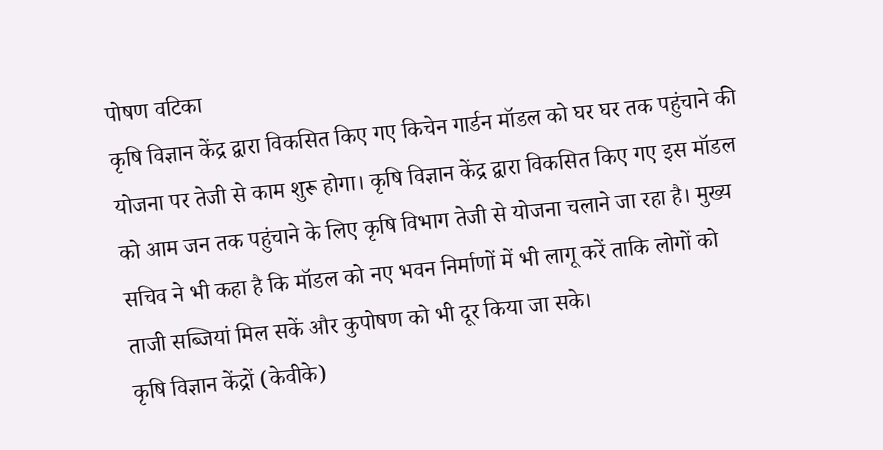पोषण वटिका
कृषि विज्ञान केंद्र द्वारा विकसित किए गए किचेन गार्डन मॉडल को घर घर तक पहुंचाने की योजना पर तेजी से काम शुरू होगा। कृषि विज्ञान केंद्र द्वारा विकसित किए गए इस मॉडल को आम जन तक पहुंचाने के लिए कृषि विभाग तेजी से योजना चलाने जा रहा है। मुख्य सचिव ने भी कहा है कि मॉडल को नए भवन निर्माणों में भी लागू करें ताकि लोगों को ताजी सब्जियां मिल सकें और कुपोषण को भी दूर किया जा सके।
कृषि विज्ञान केंद्रों (केवीके)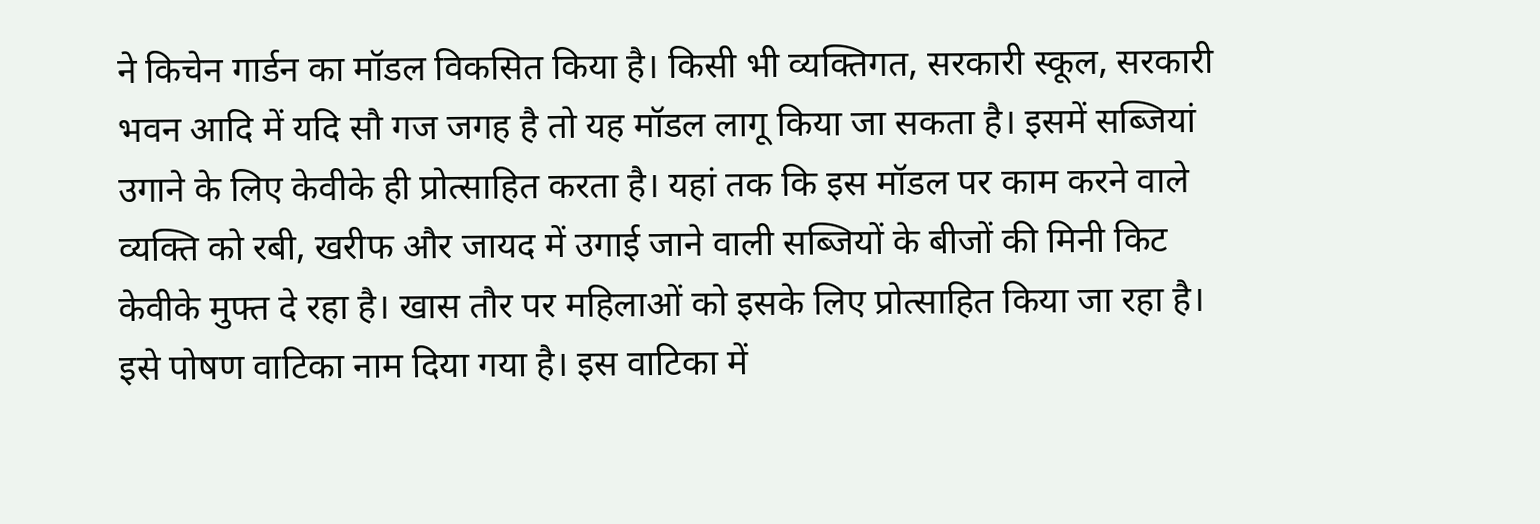ने किचेन गार्डन का मॉडल विकसित किया है। किसी भी व्यक्तिगत, सरकारी स्कूल, सरकारी भवन आदि में यदि सौ गज जगह है तो यह मॉडल लागू किया जा सकता है। इसमें सब्जियां उगाने के लिए केवीके ही प्रोत्साहित करता है। यहां तक कि इस मॉडल पर काम करने वाले व्यक्ति को रबी, खरीफ और जायद में उगाई जाने वाली सब्जियों के बीजों की मिनी किट केवीके मुफ्त दे रहा है। खास तौर पर महिलाओं को इसके लिए प्रोत्साहित किया जा रहा है। इसे पोषण वाटिका नाम दिया गया है। इस वाटिका में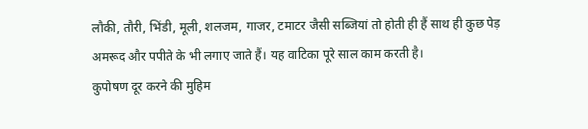लौकी, तौरी, भिंडी, मूली, शलजम, गाजर, टमाटर जैसी सब्जियां तो होती ही हैं साथ ही कुछ पेड़ अमरूद और पपीते के भी लगाए जाते हैं। यह वाटिका पूरे साल काम करती है।
कुपोषण दूर करने की मुहिम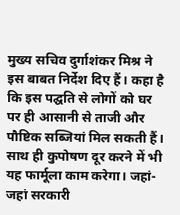मुख्य सचिव दुर्गाशंकर मिश्र ने इस बाबत निर्देश दिए हैं। कहा है कि इस पद्घति से लोगों को घर पर ही आसानी से ताजी और पौष्टिक सब्जियां मिल सकती हैं। साथ ही कुपोषण दूर करने में भी यह फार्मूला काम करेगा। जहां-जहां सरकारी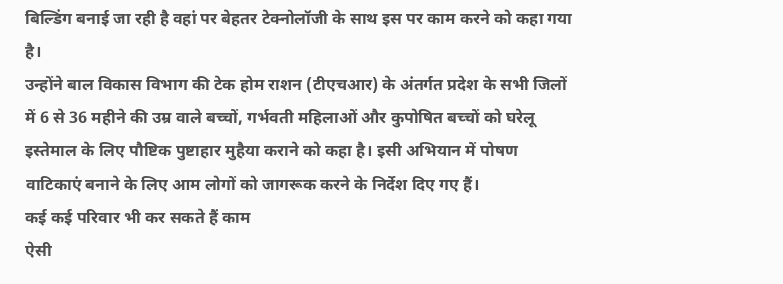बिल्डिंग बनाई जा रही है वहां पर बेहतर टेक्नोलॉजी के साथ इस पर काम करने को कहा गया है।
उन्होंने बाल विकास विभाग की टेक होम राशन (टीएचआर) के अंतर्गत प्रदेश के सभी जिलों में 6 से 36 महीने की उम्र वाले बच्चों, गर्भवती महिलाओं और कुपोषित बच्चों को घरेलू इस्तेमाल के लिए पौष्टिक पुष्टाहार मुहैया कराने को कहा है। इसी अभियान में पोषण वाटिकाएं बनाने के लिए आम लोगों को जागरूक करने के निर्देश दिए गए हैं।
कई कई परिवार भी कर सकते हैं काम
ऐसी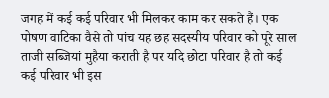जगह में कई कई परिवार भी मिलकर काम कर सकते हैं। एक पोषण वाटिका वैसे तो पांच यह छह सदस्यीय परिवार को पूरे साल ताजी सब्जियां मुहैया कराती है पर यदि छोटा परिवार है तो कई कई परिवार भी इस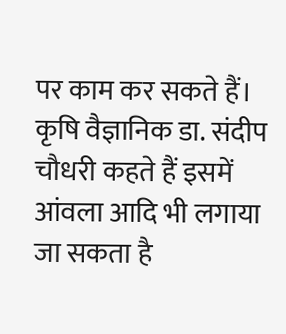पर काम कर सकते हैं। कृषि वैज्ञानिक डा. संदीप चौधरी कहते हैं इसमें आंवला आदि भी लगाया जा सकता है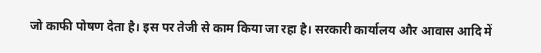जो काफी पोषण देता है। इस पर तेजी से काम किया जा रहा है। सरकारी कार्यालय और आवास आदि में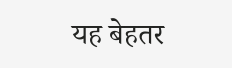यह बेहतर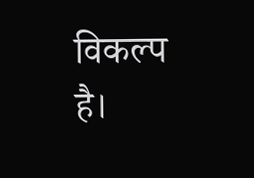विकल्प है।